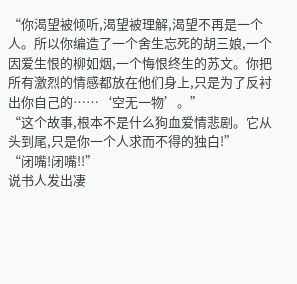“你渴望被倾听,渴望被理解,渴望不再是一个人。所以你编造了一个舍生忘死的胡三娘,一个因爱生恨的柳如烟,一个悔恨终生的苏文。你把所有激烈的情感都放在他们身上,只是为了反衬出你自己的……‘空无一物’。”
“这个故事,根本不是什么狗血爱情悲剧。它从头到尾,只是你一个人求而不得的独白!”
“闭嘴!闭嘴!!”
说书人发出凄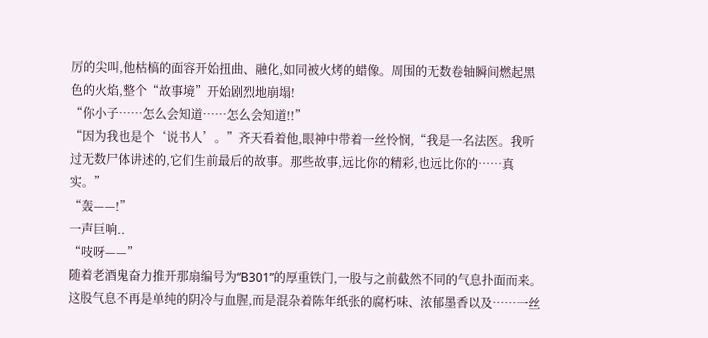厉的尖叫,他枯槁的面容开始扭曲、融化,如同被火烤的蜡像。周围的无数卷轴瞬间燃起黑色的火焰,整个“故事境”开始剧烈地崩塌!
“你小子……怎么会知道……怎么会知道!!”
“因为我也是个‘说书人’。”齐天看着他,眼神中带着一丝怜悯,“我是一名法医。我听过无数尸体讲述的,它们生前最后的故事。那些故事,远比你的精彩,也远比你的……真实。”
“轰——!”
一声巨响..
“吱呀——”
随着老酒鬼奋力推开那扇编号为“B301”的厚重铁门,一股与之前截然不同的气息扑面而来。
这股气息不再是单纯的阴冷与血腥,而是混杂着陈年纸张的腐朽味、浓郁墨香以及……一丝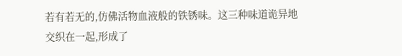若有若无的,仿佛活物血液般的铁锈味。这三种味道诡异地交织在一起,形成了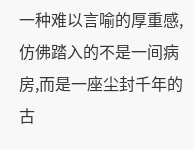一种难以言喻的厚重感,仿佛踏入的不是一间病房,而是一座尘封千年的古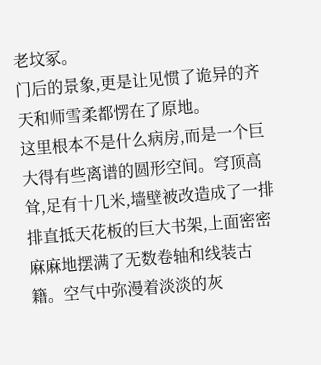老坟冢。
门后的景象,更是让见惯了诡异的齐天和师雪柔都愣在了原地。
这里根本不是什么病房,而是一个巨大得有些离谱的圆形空间。穹顶高耸,足有十几米,墙壁被改造成了一排排直抵天花板的巨大书架,上面密密麻麻地摆满了无数卷轴和线装古籍。空气中弥漫着淡淡的灰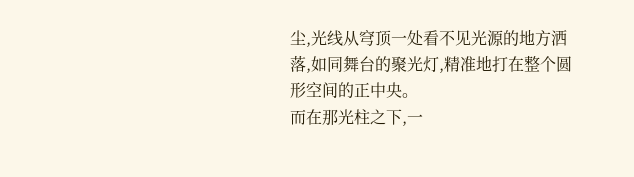尘,光线从穹顶一处看不见光源的地方洒落,如同舞台的聚光灯,精准地打在整个圆形空间的正中央。
而在那光柱之下,一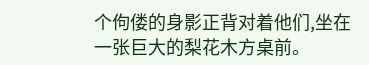个佝偻的身影正背对着他们,坐在一张巨大的梨花木方桌前。